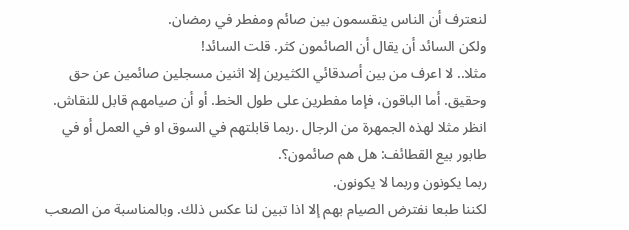لنعترف أن الناس ينقسمون بين صائم ومفطر في رمضان.
ولكن السائد أن يقال أن الصائمون كثر. قلت السائد!
مثلا.. لا اعرف من بين أصدقائي الكثيرين إلا اثنين مسجلين صائمين عن حق وحقيق. أما الباقون، فإما مفطرين على طول الخط. أو أن صيامهم قابل للنقاش.
انظر مثلا لهذه الجمهرة من الرجال .ربما قابلتهم في السوق او في العمل أو في طابور بيع القطائف: هل هم صائمون؟.
ربما يكونون وربما لا يكونون.
لكننا طبعا نفترض الصيام بهم إلا اذا تبين لنا عكس ذلك. وبالمناسبة من الصعب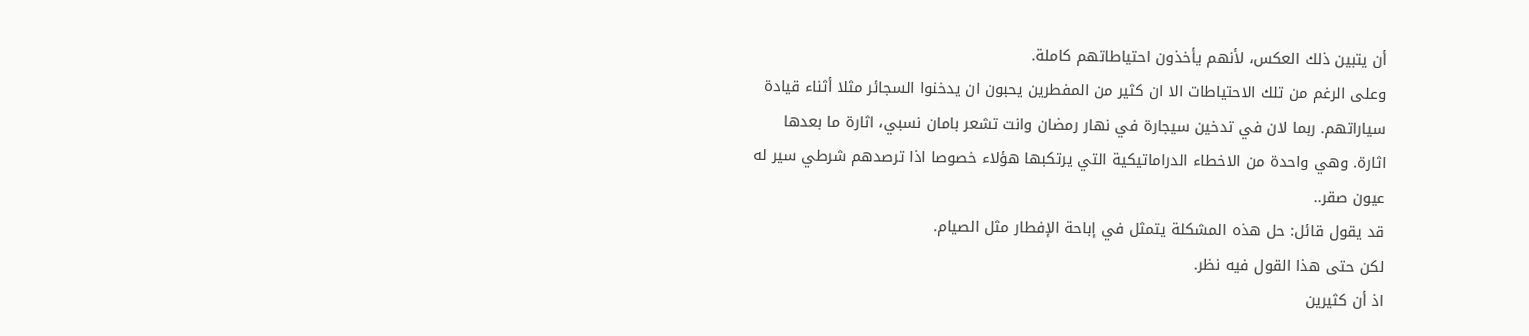أن يتبين ذلك العكس، لأنهم يأخذون احتياطاتهم كاملة.
وعلى الرغم من تلك الاحتياطات الا ان كثير من المفطرين يحبون ان يدخنوا السجائر مثلا أثناء قيادة سياراتهم. ربما لان في تدخين سيجارة في نهار رمضان وانت تشعر بامان نسبي، اثارة ما بعدها اثارة. وهي واحدة من الاخطاء الدراماتيكية التي يرتكبها هؤلاء خصوصا اذا ترصدهم شرطي سير له عيون صقر..
قد يقول قائل: حل هذه المشكلة يتمثل في إباحة الإفطار مثل الصيام.
لكن حتى هذا القول فيه نظر.
اذ أن كثيرين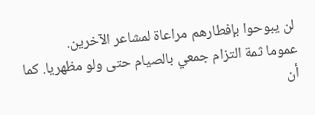لن يبوحوا بإفطارهم مراعاة لمشاعر الآخرين.
عموما ثمة التزام جمعي بالصيام حتى ولو مظهريا. كما أن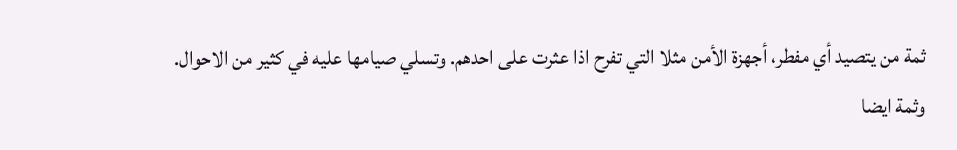ثمة من يتصيد أي مفطر، أجهزة الأمن مثلا التي تفرح اذا عثرت على احدهم. وتسلي صيامها عليه في كثير من الاحوال.
وثمة ايضا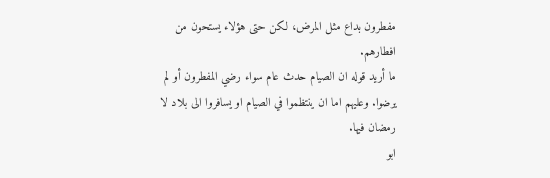مفطرون بداع مثل المرض، لكن حتى هؤلاء يستحون من افطارهم.
ما أريد قوله ان الصيام حدث عام سواء رضي المفطرون أو لم يرضوا. وعليهم اما ان ينتظموا في الصيام او يسافروا الى بلاد لا رمضان فيها.
ابو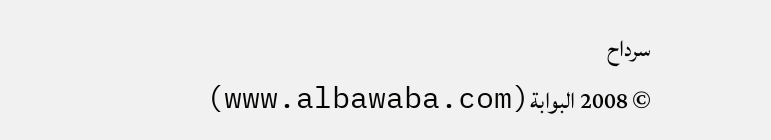سرداح
© 2008 البوابة(www.albawaba.com)